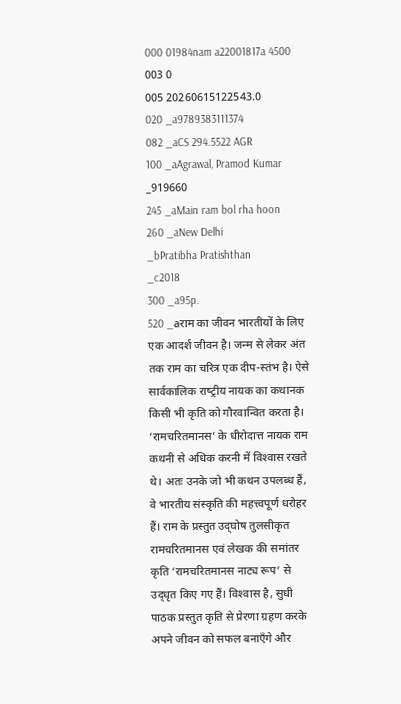000 01984nam a22001817a 4500
003 0
005 20260615122543.0
020 _a9789383111374
082 _aCS 294.5522 AGR
100 _aAgrawal, Pramod Kumar
_919660
245 _aMain ram bol rha hoon
260 _aNew Delhi
_bPratibha Pratishthan
_c2018
300 _a95p.
520 _aराम का जीवन भारतीयों के लिए एक आदर्श जीवन है। जन्म से लेकर अंत तक राम का चरित्र एक दीप-स्तंभ है। ऐसे सार्वकालिक राष्‍ट्रीय नायक का कथानक किसी भी कृति को गौरवान्वित करता है। ‘रामचरितमानस’ के धीरोदात्त नायक राम कथनी से अधिक करनी में विश्‍वास रखते थे। अतः उनके जो भी कथन उपलब्ध हैं, वे भारतीय संस्कृति की महत्त्वपूर्ण धरोहर हैं। राम के प्रस्तुत उद्‍घोष तुलसीकृत रामचरितमानस एवं लेखक की समांतर कृति ‘रामचरितमानस नाट्य रूप’ से उद्‍धृत किए गए हैं। विश्‍वास है, सुधी पाठक प्रस्तुत कृति से प्रेरणा ग्रहण करके अपने जीवन को सफल बनाएँगे और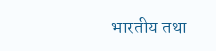भारतीय तथा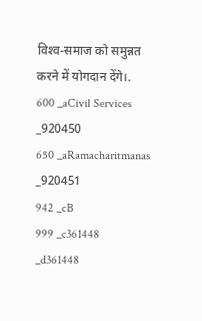विश्‍व-समाज को समुन्नत करने में योगदान देंगे।.
600 _aCivil Services
_920450
650 _aRamacharitmanas
_920451
942 _cB
999 _c361448
_d361448